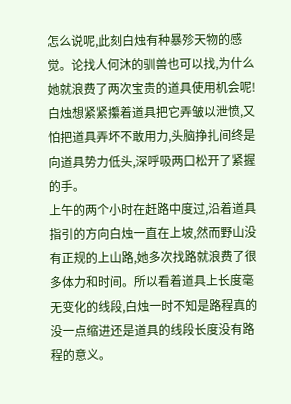怎么说呢,此刻白烛有种暴殄天物的感觉。论找人何沐的驯兽也可以找,为什么她就浪费了两次宝贵的道具使用机会呢!
白烛想紧紧攥着道具把它弄皱以泄愤,又怕把道具弄坏不敢用力,头脑挣扎间终是向道具势力低头,深呼吸两口松开了紧握的手。
上午的两个小时在赶路中度过,沿着道具指引的方向白烛一直在上坡,然而野山没有正规的上山路,她多次找路就浪费了很多体力和时间。所以看着道具上长度毫无变化的线段,白烛一时不知是路程真的没一点缩进还是道具的线段长度没有路程的意义。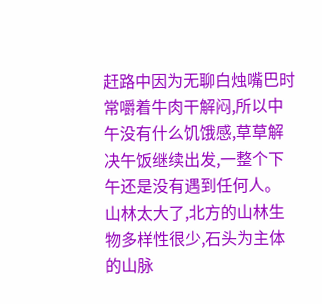赶路中因为无聊白烛嘴巴时常嚼着牛肉干解闷,所以中午没有什么饥饿感,草草解决午饭继续出发,一整个下午还是没有遇到任何人。
山林太大了,北方的山林生物多样性很少,石头为主体的山脉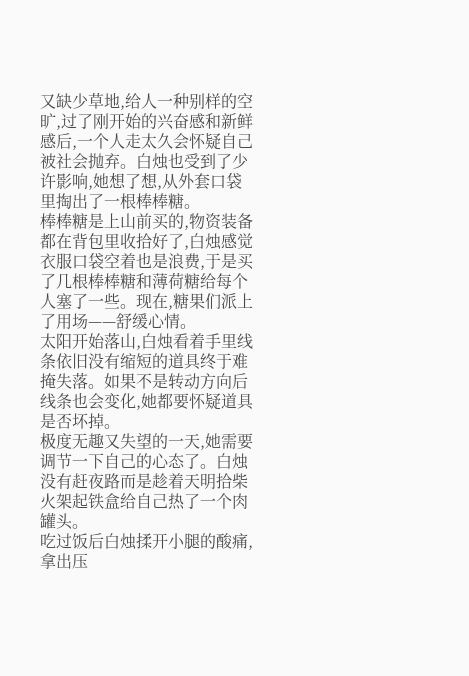又缺少草地,给人一种别样的空旷,过了刚开始的兴奋感和新鲜感后,一个人走太久会怀疑自己被社会抛弃。白烛也受到了少许影响,她想了想,从外套口袋里掏出了一根棒棒糖。
棒棒糖是上山前买的,物资装备都在背包里收拾好了,白烛感觉衣服口袋空着也是浪费,于是买了几根棒棒糖和薄荷糖给每个人塞了一些。现在,糖果们派上了用场——舒缓心情。
太阳开始落山,白烛看着手里线条依旧没有缩短的道具终于难掩失落。如果不是转动方向后线条也会变化,她都要怀疑道具是否坏掉。
极度无趣又失望的一天,她需要调节一下自己的心态了。白烛没有赶夜路而是趁着天明拾柴火架起铁盒给自己热了一个肉罐头。
吃过饭后白烛揉开小腿的酸痛,拿出压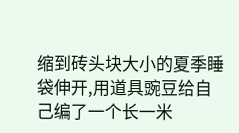缩到砖头块大小的夏季睡袋伸开,用道具豌豆给自己编了一个长一米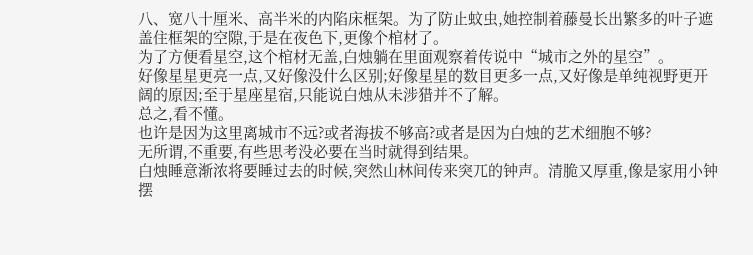八、宽八十厘米、高半米的内陷床框架。为了防止蚊虫,她控制着藤曼长出繁多的叶子遮盖住框架的空隙,于是在夜色下,更像个棺材了。
为了方便看星空,这个棺材无盖,白烛躺在里面观察着传说中“城市之外的星空”。
好像星星更亮一点,又好像没什么区别;好像星星的数目更多一点,又好像是单纯视野更开阔的原因;至于星座星宿,只能说白烛从未涉猎并不了解。
总之,看不懂。
也许是因为这里离城市不远?或者海拔不够高?或者是因为白烛的艺术细胞不够?
无所谓,不重要,有些思考没必要在当时就得到结果。
白烛睡意渐浓将要睡过去的时候,突然山林间传来突兀的钟声。清脆又厚重,像是家用小钟摆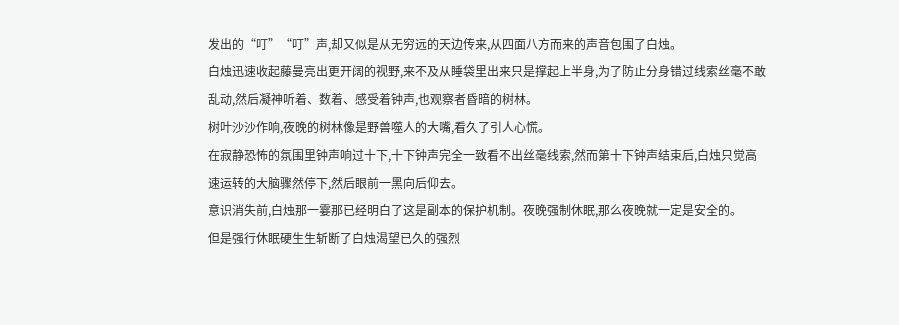发出的“叮”“叮”声,却又似是从无穷远的天边传来,从四面八方而来的声音包围了白烛。
白烛迅速收起藤曼亮出更开阔的视野,来不及从睡袋里出来只是撑起上半身,为了防止分身错过线索丝毫不敢乱动,然后凝神听着、数着、感受着钟声,也观察者昏暗的树林。
树叶沙沙作响,夜晚的树林像是野兽噬人的大嘴,看久了引人心慌。
在寂静恐怖的氛围里钟声响过十下,十下钟声完全一致看不出丝毫线索,然而第十下钟声结束后,白烛只觉高速运转的大脑骤然停下,然后眼前一黑向后仰去。
意识消失前,白烛那一霎那已经明白了这是副本的保护机制。夜晚强制休眠,那么夜晚就一定是安全的。
但是强行休眠硬生生斩断了白烛渴望已久的强烈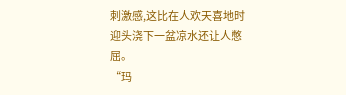刺激感,这比在人欢天喜地时迎头浇下一盆凉水还让人憋屈。
“玛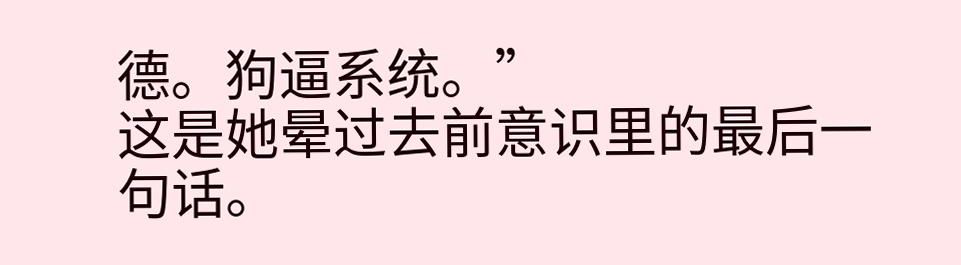德。狗逼系统。”
这是她晕过去前意识里的最后一句话。